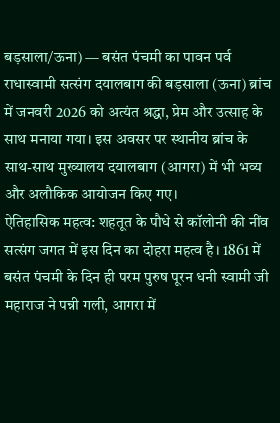बड़साला/ऊना) — बसंत पंचमी का पावन पर्व राधास्वामी सत्संग दयालबाग की बड़साला (ऊना) ब्रांच में जनवरी 2026 को अत्यंत श्रद्धा, प्रेम और उत्साह के साथ मनाया गया। इस अवसर पर स्थानीय ब्रांच के साथ-साथ मुख्यालय दयालबाग (आगरा) में भी भव्य और अलौकिक आयोजन किए गए।
ऐतिहासिक महत्व: शहतूत के पौधे से कॉलोनी की नींव
सत्संग जगत में इस दिन का दोहरा महत्व है। 1861 में बसंत पंचमी के दिन ही परम पुरुष पूरन धनी स्वामी जी महाराज ने पन्नी गली, आगरा में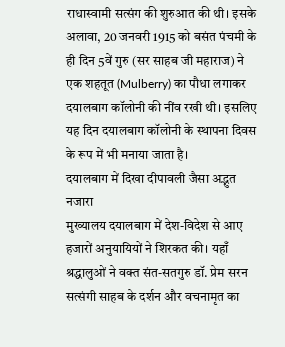राधास्वामी सत्संग की शुरुआत की थी। इसके अलावा, 20 जनवरी 1915 को बसंत पंचमी के ही दिन 5वें गुरु (सर साहब जी महाराज) ने एक शहतूत (Mulberry) का पौधा लगाकर दयालबाग कॉलोनी की नींव रखी थी। इसलिए यह दिन दयालबाग कॉलोनी के स्थापना दिवस के रूप में भी मनाया जाता है।
दयालबाग में दिखा दीपावली जैसा अद्भुत नजारा
मुख्यालय दयालबाग में देश-विदेश से आए हजारों अनुयायियों ने शिरकत की। यहाँ श्रद्धालुओं ने वक्त संत-सतगुरु डॉ. प्रेम सरन सत्संगी साहब के दर्शन और वचनामृत का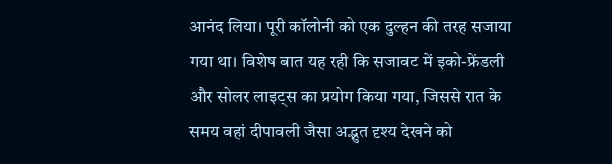आनंद लिया। पूरी कॉलोनी को एक दुल्हन की तरह सजाया गया था। विशेष बात यह रही कि सजावट में इको-फ्रेंडली और सोलर लाइट्स का प्रयोग किया गया, जिससे रात के समय वहां दीपावली जैसा अद्भुत दृश्य देखने को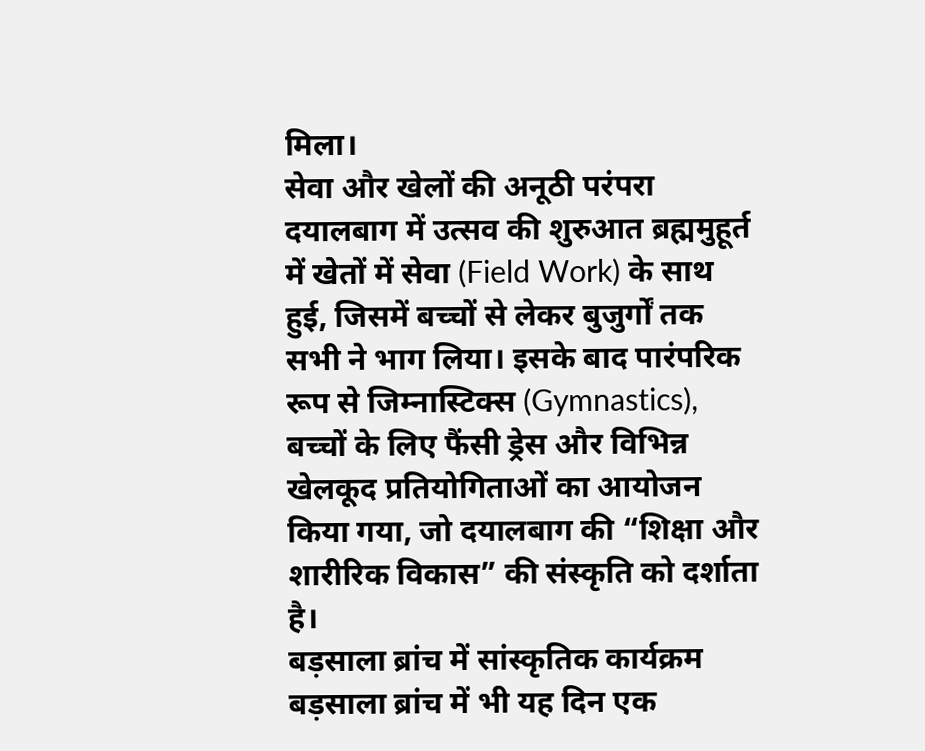मिला।
सेवा और खेलों की अनूठी परंपरा
दयालबाग में उत्सव की शुरुआत ब्रह्ममुहूर्त में खेतों में सेवा (Field Work) के साथ हुई, जिसमें बच्चों से लेकर बुजुर्गों तक सभी ने भाग लिया। इसके बाद पारंपरिक रूप से जिम्नास्टिक्स (Gymnastics), बच्चों के लिए फैंसी ड्रेस और विभिन्न खेलकूद प्रतियोगिताओं का आयोजन किया गया, जो दयालबाग की “शिक्षा और शारीरिक विकास” की संस्कृति को दर्शाता है।
बड़साला ब्रांच में सांस्कृतिक कार्यक्रम
बड़साला ब्रांच में भी यह दिन एक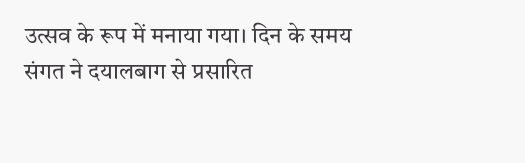उत्सव के रूप में मनाया गया। दिन के समय संगत ने दयालबाग से प्रसारित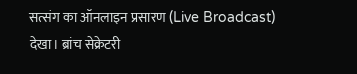सत्संग का ऑनलाइन प्रसारण (Live Broadcast) देखा। ब्रांच सेक्रेटरी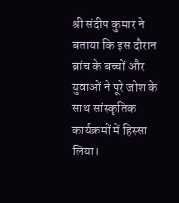श्री संदीप कुमार ने बताया कि इस दौरान ब्रांच के बच्चों और युवाओं ने पूरे जोश के साथ सांस्कृतिक कार्यक्रमों में हिस्सा लिया।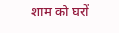शाम को घरों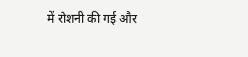में रोशनी की गई और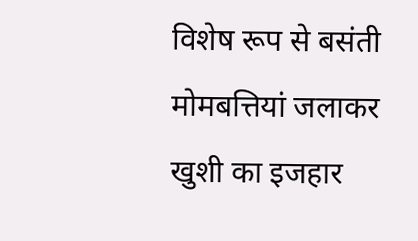विशेष रूप से बसंती मोमबत्तियां जलाकर खुशी का इजहार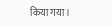किया गया।